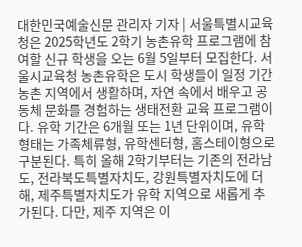대한민국예술신문 관리자 기자 | 서울특별시교육청은 2025학년도 2학기 농촌유학 프로그램에 참여할 신규 학생을 오는 6월 5일부터 모집한다. 서울시교육청 농촌유학은 도시 학생들이 일정 기간 농촌 지역에서 생활하며, 자연 속에서 배우고 공동체 문화를 경험하는 생태전환 교육 프로그램이다. 유학 기간은 6개월 또는 1년 단위이며, 유학 형태는 가족체류형, 유학센터형, 홈스테이형으로 구분된다. 특히 올해 2학기부터는 기존의 전라남도, 전라북도특별자치도, 강원특별자치도에 더해, 제주특별자치도가 유학 지역으로 새롭게 추가된다. 다만, 제주 지역은 이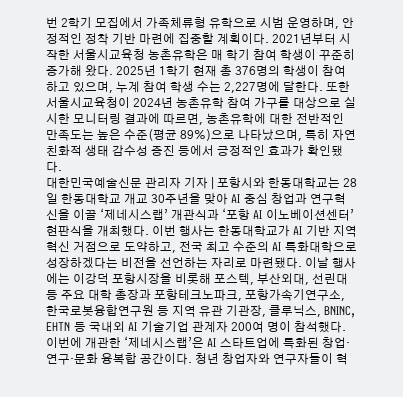번 2학기 모집에서 가족체류형 유학으로 시범 운영하며, 안정적인 정착 기반 마련에 집중할 계획이다. 2021년부터 시작한 서울시교육청 농촌유학은 매 학기 참여 학생이 꾸준히 증가해 왔다. 2025년 1학기 현재 총 376명의 학생이 참여하고 있으며, 누계 참여 학생 수는 2,227명에 달한다. 또한 서울시교육청이 2024년 농촌유학 참여 가구를 대상으로 실시한 모니터링 결과에 따르면, 농촌유학에 대한 전반적인 만족도는 높은 수준(평균 89%)으로 나타났으며, 특히 자연친화적 생태 감수성 증진 등에서 긍정적인 효과가 확인됐다.
대한민국예술신문 관리자 기자 | 포항시와 한동대학교는 28일 한동대학교 개교 30주년을 맞아 AI 중심 창업과 연구혁신을 이끌 ‘제네시스랩’ 개관식과 ‘포항 AI 이노베이션센터’ 현판식을 개최했다. 이번 행사는 한동대학교가 AI 기반 지역혁신 거점으로 도약하고, 전국 최고 수준의 AI 특화대학으로 성장하겠다는 비전을 선언하는 자리로 마련됐다. 이날 행사에는 이강덕 포항시장을 비롯해 포스텍, 부산외대, 선린대 등 주요 대학 총장과 포항테크노파크, 포항가속기연구소, 한국로봇융합연구원 등 지역 유관 기관장, 클루닉스, BNINC, EHTN 등 국내외 AI 기술기업 관계자 200여 명이 참석했다. 이번에 개관한 ‘제네시스랩’은 AI 스타트업에 특화된 창업·연구·문화 융복합 공간이다. 청년 창업자와 연구자들이 혁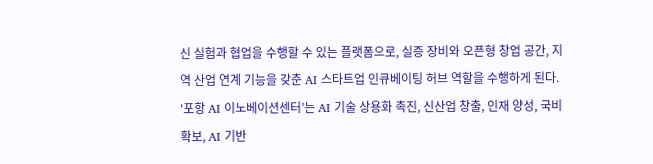신 실험과 협업을 수행할 수 있는 플랫폼으로, 실증 장비와 오픈형 창업 공간, 지역 산업 연계 기능을 갖춘 AI 스타트업 인큐베이팅 허브 역할을 수행하게 된다. ‘포항 AI 이노베이션센터’는 AI 기술 상용화 촉진, 신산업 창출, 인재 양성, 국비 확보, AI 기반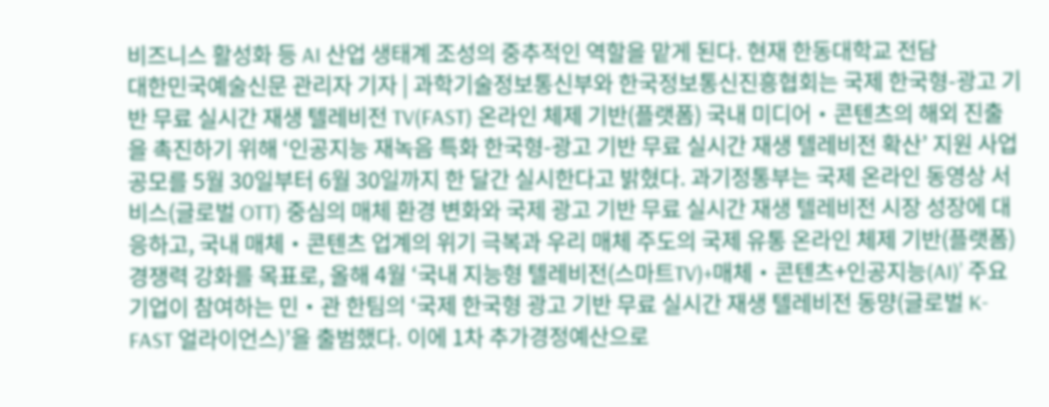비즈니스 활성화 등 AI 산업 생태계 조성의 중추적인 역할을 맡게 된다. 현재 한동대학교 전담
대한민국예술신문 관리자 기자 | 과학기술정보통신부와 한국정보통신진흥협회는 국제 한국형-광고 기반 무료 실시간 재생 텔레비전 TV(FAST) 온라인 체제 기반(플랫폼) 국내 미디어‧콘텐츠의 해외 진출을 촉진하기 위해 ‘인공지능 재녹음 특화 한국형-광고 기반 무료 실시간 재생 텔레비전 확산’ 지원 사업 공모를 5월 30일부터 6월 30일까지 한 달간 실시한다고 밝혔다. 과기정통부는 국제 온라인 동영상 서비스(글로벌 OTT) 중심의 매체 환경 변화와 국제 광고 기반 무료 실시간 재생 텔레비전 시장 성장에 대응하고, 국내 매체‧콘텐츠 업계의 위기 극복과 우리 매체 주도의 국제 유통 온라인 체제 기반(플랫폼) 경쟁력 강화를 목표로, 올해 4월 ‘국내 지능형 텔레비전(스마트TV)+매체‧콘텐츠+인공지능(AI)’ 주요 기업이 참여하는 민‧관 한팀의 ‘국제 한국형 광고 기반 무료 실시간 재생 텔레비전 동먕(글로벌 K-FAST 얼라이언스)’을 출범했다. 이에 1차 추가경정예산으로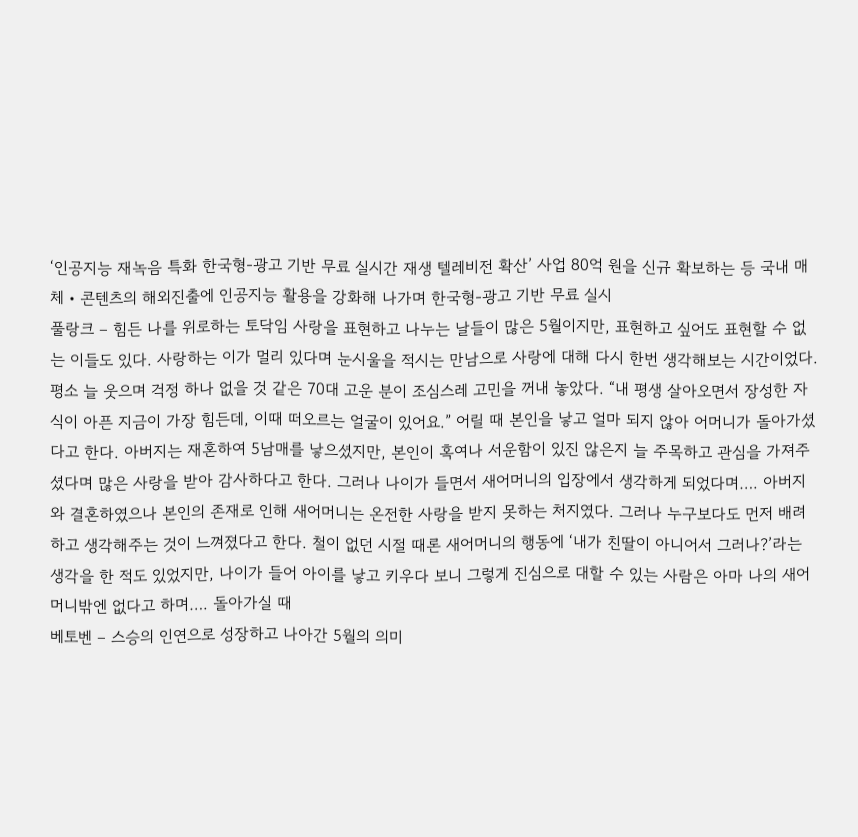‘인공지능 재녹음 특화 한국형-광고 기반 무료 실시간 재생 텔레비전 확산’ 사업 80억 원을 신규 확보하는 등 국내 매체‧콘텐츠의 해외진출에 인공지능 활용을 강화해 나가며 한국형-광고 기반 무료 실시
풀랑크 – 힘든 나를 위로하는 토닥임 사랑을 표현하고 나누는 날들이 많은 5월이지만, 표현하고 싶어도 표현할 수 없는 이들도 있다. 사랑하는 이가 멀리 있다며 눈시울을 적시는 만남으로 사랑에 대해 다시 한번 생각해보는 시간이었다. 평소 늘 웃으며 걱정 하나 없을 것 같은 70대 고운 분이 조심스레 고민을 꺼내 놓았다. “내 평생 살아오면서 장성한 자식이 아픈 지금이 가장 힘든데, 이때 떠오르는 얼굴이 있어요.” 어릴 때 본인을 낳고 얼마 되지 않아 어머니가 돌아가셨다고 한다. 아버지는 재혼하여 5남매를 낳으셨지만, 본인이 혹여나 서운함이 있진 않은지 늘 주목하고 관심을 가져주셨다며 많은 사랑을 받아 감사하다고 한다. 그러나 나이가 들면서 새어머니의 입장에서 생각하게 되었다며…. 아버지와 결혼하였으나 본인의 존재로 인해 새어머니는 온전한 사랑을 받지 못하는 처지였다. 그러나 누구보다도 먼저 배려하고 생각해주는 것이 느껴졌다고 한다. 철이 없던 시절 때론 새어머니의 행동에 ‘내가 친딸이 아니어서 그러나?’라는 생각을 한 적도 있었지만, 나이가 들어 아이를 낳고 키우다 보니 그렇게 진심으로 대할 수 있는 사람은 아마 나의 새어머니밖엔 없다고 하며…. 돌아가실 때
베토벤 – 스승의 인연으로 성장하고 나아간 5월의 의미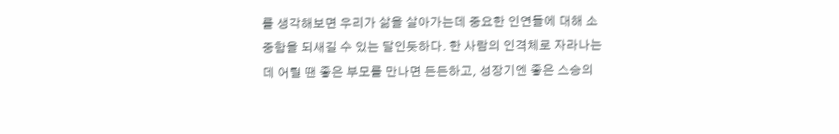를 생각해보면 우리가 삶을 살아가는데 중요한 인연들에 대해 소중함을 되새길 수 있는 달인듯하다. 한 사람의 인격체로 자라나는데 어릴 땐 좋은 부모를 만나면 든든하고, 성장기엔 좋은 스승의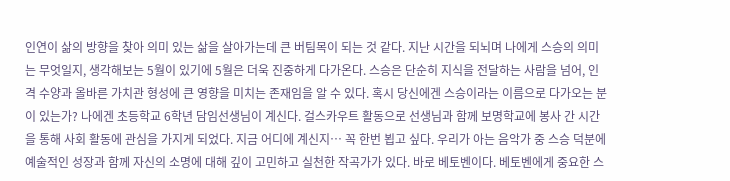인연이 삶의 방향을 찾아 의미 있는 삶을 살아가는데 큰 버팀목이 되는 것 같다. 지난 시간을 되뇌며 나에게 스승의 의미는 무엇일지, 생각해보는 5월이 있기에 5월은 더욱 진중하게 다가온다. 스승은 단순히 지식을 전달하는 사람을 넘어, 인격 수양과 올바른 가치관 형성에 큰 영향을 미치는 존재임을 알 수 있다. 혹시 당신에겐 스승이라는 이름으로 다가오는 분이 있는가? 나에겐 초등학교 6학년 담임선생님이 계신다. 걸스카우트 활동으로 선생님과 함께 보명학교에 봉사 간 시간을 통해 사회 활동에 관심을 가지게 되었다. 지금 어디에 계신지… 꼭 한번 뵙고 싶다. 우리가 아는 음악가 중 스승 덕분에 예술적인 성장과 함께 자신의 소명에 대해 깊이 고민하고 실천한 작곡가가 있다. 바로 베토벤이다. 베토벤에게 중요한 스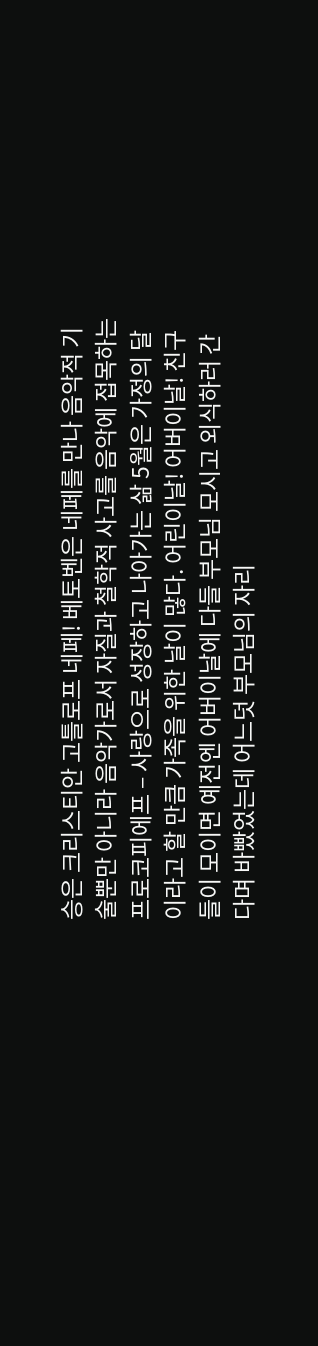승은 크리스티안 고틀로프 네페! 베토벤은 네페를 만나 음악적 기술뿐만 아니라 음악가로서 자질과 철학적 사고를 음악에 접목하는
프로코피에프 – 사랑으로 성장하고 나아가는 삶 5월은 가정의 달이라고 할 만큼 가족을 위한 날이 많다. 어린이날! 어버이날! 친구들이 모이면 예전엔 어버이날에 다들 부모님 모시고 외식하러 간다며 바빴었는데 어느덧 부모님의 자리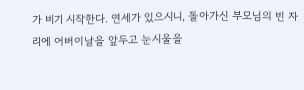가 비기 시작한다. 연세가 있으시니, 돌아가신 부모님의 빈 자리에 어버이날을 앞두고 눈시울을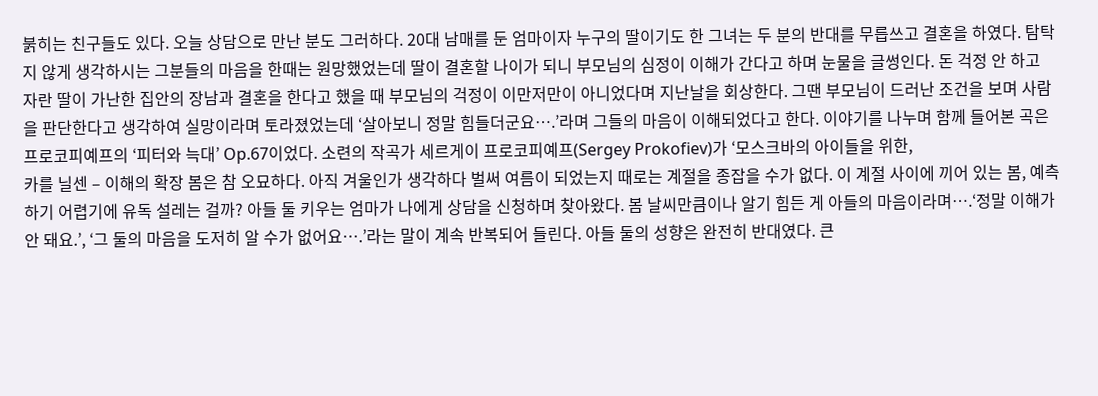붉히는 친구들도 있다. 오늘 상담으로 만난 분도 그러하다. 20대 남매를 둔 엄마이자 누구의 딸이기도 한 그녀는 두 분의 반대를 무릅쓰고 결혼을 하였다. 탐탁지 않게 생각하시는 그분들의 마음을 한때는 원망했었는데 딸이 결혼할 나이가 되니 부모님의 심정이 이해가 간다고 하며 눈물을 글썽인다. 돈 걱정 안 하고 자란 딸이 가난한 집안의 장남과 결혼을 한다고 했을 때 부모님의 걱정이 이만저만이 아니었다며 지난날을 회상한다. 그땐 부모님이 드러난 조건을 보며 사람을 판단한다고 생각하여 실망이라며 토라졌었는데 ‘살아보니 정말 힘들더군요….’라며 그들의 마음이 이해되었다고 한다. 이야기를 나누며 함께 들어본 곡은 프로코피예프의 ‘피터와 늑대’ Op.67이었다. 소련의 작곡가 세르게이 프로코피예프(Sergey Prokofiev)가 ‘모스크바의 아이들을 위한,
카를 닐센 – 이해의 확장 봄은 참 오묘하다. 아직 겨울인가 생각하다 벌써 여름이 되었는지 때로는 계절을 종잡을 수가 없다. 이 계절 사이에 끼어 있는 봄, 예측하기 어렵기에 유독 설레는 걸까? 아들 둘 키우는 엄마가 나에게 상담을 신청하며 찾아왔다. 봄 날씨만큼이나 알기 힘든 게 아들의 마음이라며….‘정말 이해가 안 돼요.’, ‘그 둘의 마음을 도저히 알 수가 없어요….’라는 말이 계속 반복되어 들린다. 아들 둘의 성향은 완전히 반대였다. 큰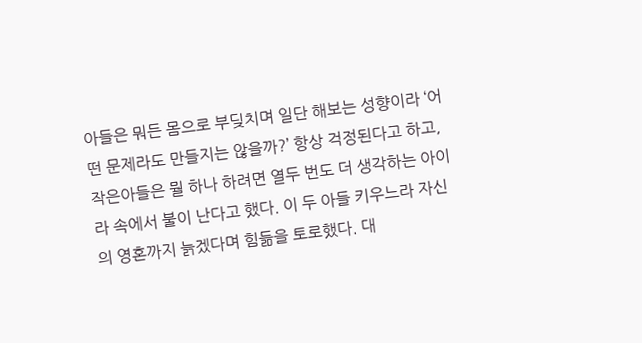아들은 뭐든 몸으로 부딪치며 일단 해보는 성향이라 ‘어떤 문제라도 만들지는 않을까?’ 항상 걱정된다고 하고, 작은아들은 뭘 하나 하려면 열두 번도 더 생각하는 아이라 속에서 불이 난다고 했다. 이 두 아들 키우느라 자신의 영혼까지 늙겠다며 힘듦을 토로했다. 대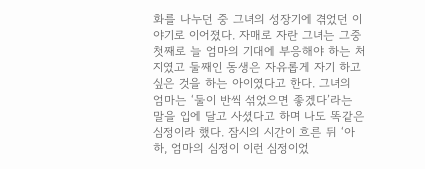화를 나누던 중 그녀의 성장기에 겪었던 이야기로 이어졌다. 자매로 자란 그녀는 그중 첫째로 늘 엄마의 기대에 부응해야 하는 처지였고 둘째인 동생은 자유롭게 자기 하고 싶은 것을 하는 아이였다고 한다. 그녀의 엄마는 ‘둘이 반씩 섞었으면 좋겠다’라는 말을 입에 달고 사셨다고 하며 나도 똑같은 심정이라 했다. 잠시의 시간이 흐른 뒤 ‘아하, 엄마의 심정이 이런 심정이었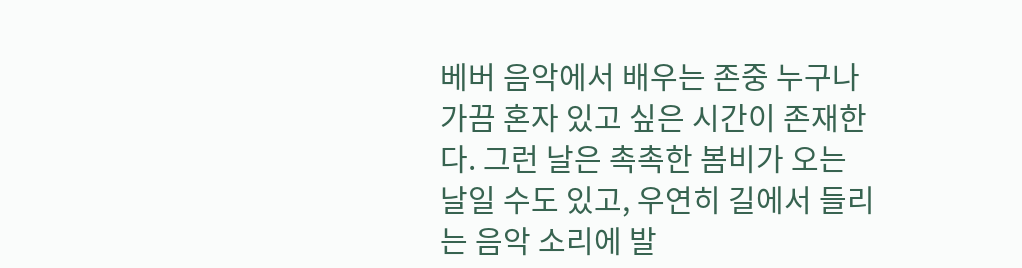베버 음악에서 배우는 존중 누구나 가끔 혼자 있고 싶은 시간이 존재한다. 그런 날은 촉촉한 봄비가 오는 날일 수도 있고, 우연히 길에서 들리는 음악 소리에 발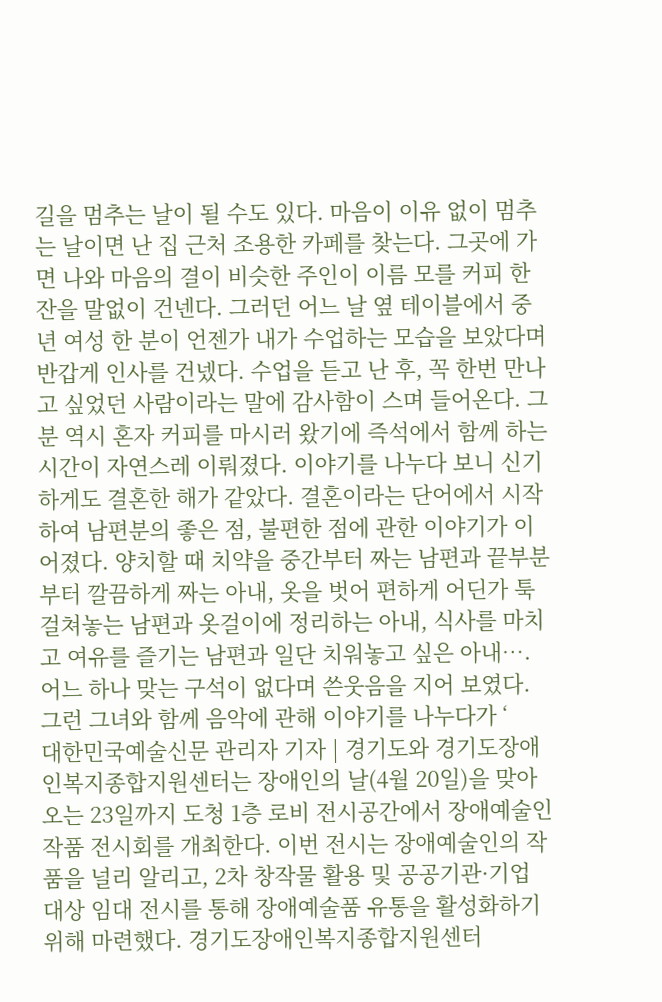길을 멈추는 날이 될 수도 있다. 마음이 이유 없이 멈추는 날이면 난 집 근처 조용한 카페를 찾는다. 그곳에 가면 나와 마음의 결이 비슷한 주인이 이름 모를 커피 한잔을 말없이 건넨다. 그러던 어느 날 옆 테이블에서 중년 여성 한 분이 언젠가 내가 수업하는 모습을 보았다며 반갑게 인사를 건넸다. 수업을 듣고 난 후, 꼭 한번 만나고 싶었던 사람이라는 말에 감사함이 스며 들어온다. 그분 역시 혼자 커피를 마시러 왔기에 즉석에서 함께 하는 시간이 자연스레 이뤄졌다. 이야기를 나누다 보니 신기하게도 결혼한 해가 같았다. 결혼이라는 단어에서 시작하여 남편분의 좋은 점, 불편한 점에 관한 이야기가 이어졌다. 양치할 때 치약을 중간부터 짜는 남편과 끝부분부터 깔끔하게 짜는 아내, 옷을 벗어 편하게 어딘가 툭 걸쳐놓는 남편과 옷걸이에 정리하는 아내, 식사를 마치고 여유를 즐기는 남편과 일단 치워놓고 싶은 아내…. 어느 하나 맞는 구석이 없다며 쓴웃음을 지어 보였다. 그런 그녀와 함께 음악에 관해 이야기를 나누다가 ‘
대한민국예술신문 관리자 기자 | 경기도와 경기도장애인복지종합지원센터는 장애인의 날(4월 20일)을 맞아 오는 23일까지 도청 1층 로비 전시공간에서 장애예술인 작품 전시회를 개최한다. 이번 전시는 장애예술인의 작품을 널리 알리고, 2차 창작물 활용 및 공공기관·기업 대상 임대 전시를 통해 장애예술품 유통을 활성화하기 위해 마련했다. 경기도장애인복지종합지원센터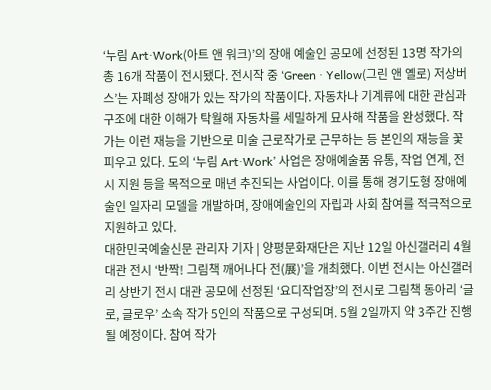‘누림 Art·Work(아트 앤 워크)’의 장애 예술인 공모에 선정된 13명 작가의 총 16개 작품이 전시됐다. 전시작 중 ‘Green · Yellow(그린 앤 옐로) 저상버스’는 자폐성 장애가 있는 작가의 작품이다. 자동차나 기계류에 대한 관심과 구조에 대한 이해가 탁월해 자동차를 세밀하게 묘사해 작품을 완성했다. 작가는 이런 재능을 기반으로 미술 근로작가로 근무하는 등 본인의 재능을 꽃피우고 있다. 도의 ‘누림 Art·Work’ 사업은 장애예술품 유통, 작업 연계, 전시 지원 등을 목적으로 매년 추진되는 사업이다. 이를 통해 경기도형 장애예술인 일자리 모델을 개발하며, 장애예술인의 자립과 사회 참여를 적극적으로 지원하고 있다.
대한민국예술신문 관리자 기자 | 양평문화재단은 지난 12일 아신갤러리 4월 대관 전시 ‘반짝! 그림책 깨어나다 전(展)’을 개최했다. 이번 전시는 아신갤러리 상반기 전시 대관 공모에 선정된 ‘요디작업장’의 전시로 그림책 동아리 ‘글로, 글로우’ 소속 작가 5인의 작품으로 구성되며. 5월 2일까지 약 3주간 진행될 예정이다. 참여 작가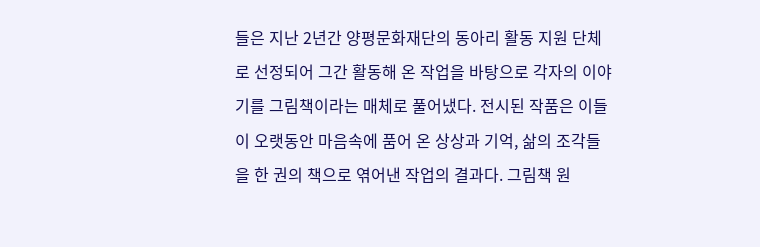들은 지난 2년간 양평문화재단의 동아리 활동 지원 단체로 선정되어 그간 활동해 온 작업을 바탕으로 각자의 이야기를 그림책이라는 매체로 풀어냈다. 전시된 작품은 이들이 오랫동안 마음속에 품어 온 상상과 기억, 삶의 조각들을 한 권의 책으로 엮어낸 작업의 결과다. 그림책 원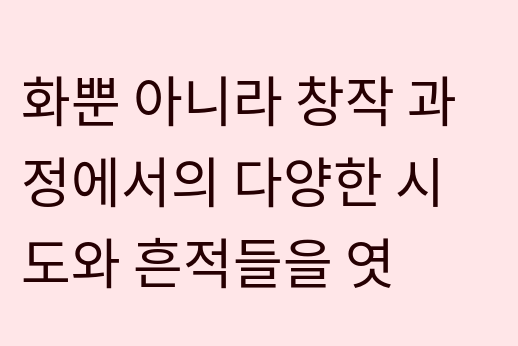화뿐 아니라 창작 과정에서의 다양한 시도와 흔적들을 엿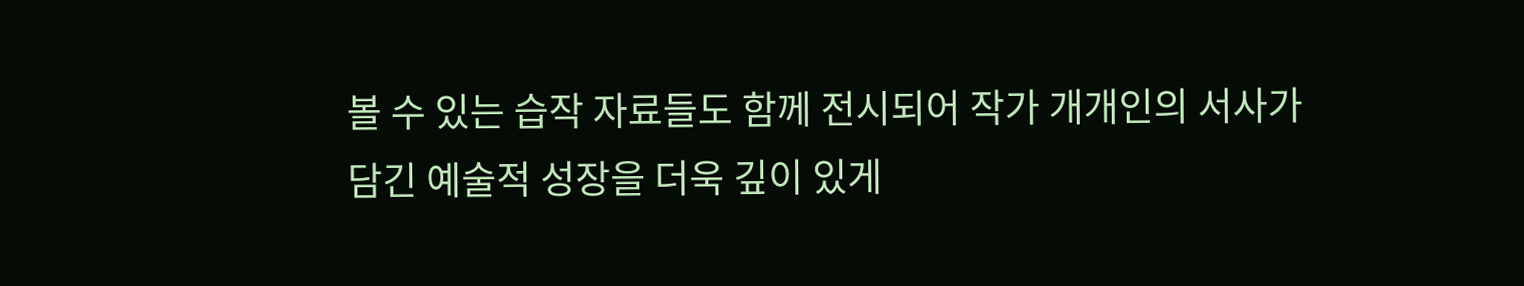볼 수 있는 습작 자료들도 함께 전시되어 작가 개개인의 서사가 담긴 예술적 성장을 더욱 깊이 있게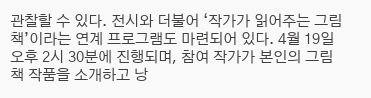관찰할 수 있다. 전시와 더불어 ‘작가가 읽어주는 그림책’이라는 연계 프로그램도 마련되어 있다. 4월 19일 오후 2시 30분에 진행되며, 참여 작가가 본인의 그림책 작품을 소개하고 낭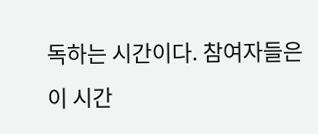독하는 시간이다. 참여자들은 이 시간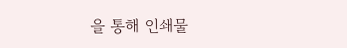을 통해 인쇄물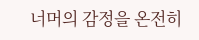너머의 감정을 온전히